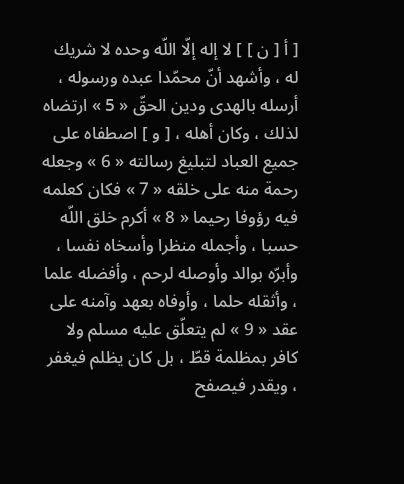[ أ [ ن ] ] لا إله إلّا اللّه وحده لا شريك له ، وأشهد أنّ محمّدا عبده ورسوله ، أرسله بالهدى ودين الحقّ « 5 » ارتضاه لذلك ، وكان أهله ، [ و ] اصطفاه على جميع العباد لتبليغ رسالته « 6 » وجعله رحمة منه على خلقه « 7 » فكان كعلمه فيه رؤوفا رحيما « 8 » أكرم خلق اللّه حسبا ، وأجمله منظرا وأسخاه نفسا ، وأبرّه بوالد وأوصله لرحم ، وأفضله علما ، وأثقله حلما ، وأوفاه بعهد وآمنه على عقد « 9 » لم يتعلّق عليه مسلم ولا كافر بمظلمة قطّ ، بل كان يظلم فيغفر ، ويقدر فيصفح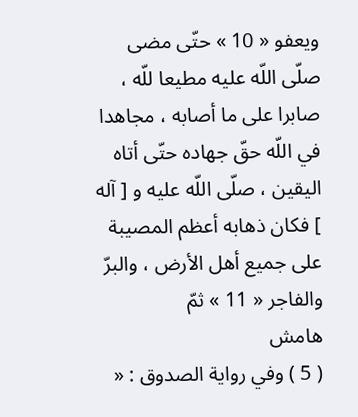ويعفو « 10 » حتّى مضى صلّى اللّه عليه مطيعا للّه ، صابرا على ما أصابه ، مجاهدا في اللّه حقّ جهاده حتّى أتاه اليقين ، صلّى اللّه عليه و [ آله ] فكان ذهابه أعظم المصيبة على جميع أهل الأرض ، والبرّ والفاجر « 11 » ثمّ
هامش
( 5 ) وفي رواية الصدوق : «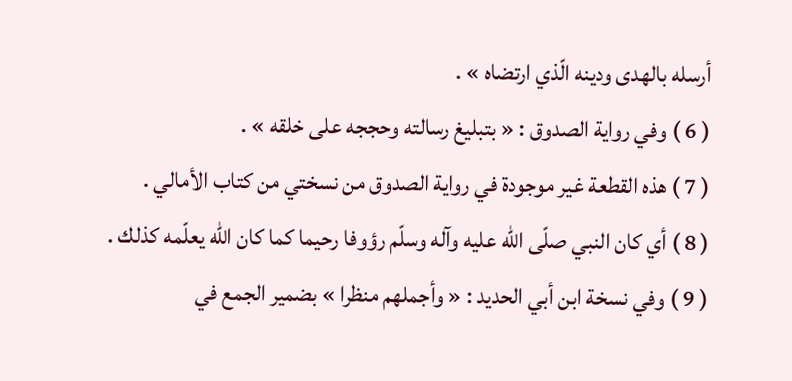أرسله بالهدى ودينه الّذي ارتضاه » .
( 6 ) وفي رواية الصدوق : « بتبليغ رسالته وحججه على خلقه » .
( 7 ) هذه القطعة غير موجودة في رواية الصدوق من نسختي من كتاب الأمالي .
( 8 ) أي كان النبي صلّى اللّه عليه وآله وسلّم رؤوفا رحيما كما كان اللّه يعلّمه كذلك .
( 9 ) وفي نسخة ابن أبي الحديد : « وأجملهم منظرا » بضمير الجمع في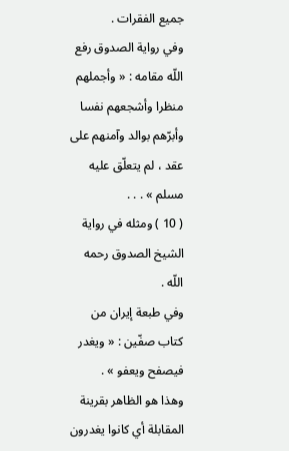جميع الفقرات .
وفي رواية الصدوق رفع اللّه مقامه : « وأجملهم منظرا وأشجعهم نفسا وأبرّهم بوالد وآمنهم على عقد ، لم يتعلّق عليه مسلم » . . .
( 10 ) ومثله في رواية الشيخ الصدوق رحمه اللّه .
وفي طبعة إيران من كتاب صفّين : « ويغدر فيصفح ويعفو » .
وهذا هو الظاهر بقرينة المقابلة أي كانوا يغدرون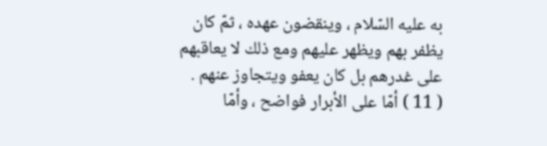به عليه السّلام ، وينقضون عهده ، ثمّ كان يظفر بهم ويظهر عليهم ومع ذلك لا يعاقبهم على غدرهم بل كان يعفو ويتجاوز عنهم .
( 11 ) أمّا على الأبرار فواضح ، وأمّا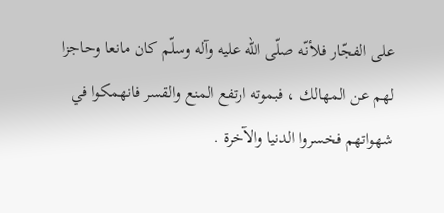على الفجّار فلأنّه صلّى اللّه عليه وآله وسلّم كان مانعا وحاجزا لهم عن المهالك ، فبموته ارتفع المنع والقسر فانهمكوا في شهواتهم فخسروا الدنيا والآخرة .